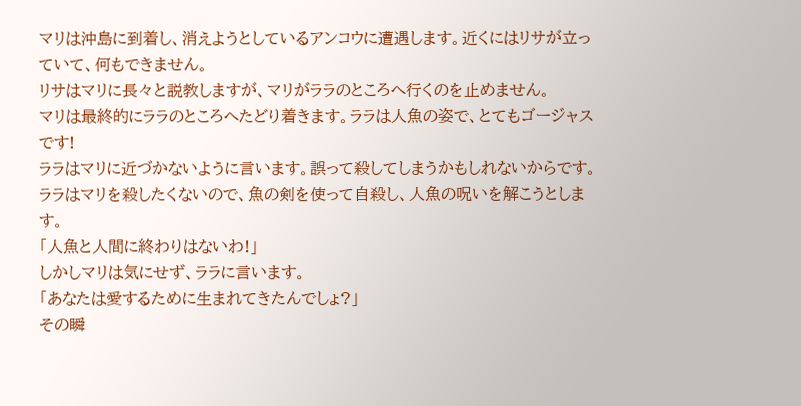マリは沖島に到着し、消えようとしているアンコウに遭遇します。近くにはリサが立っていて、何もできません。
リサはマリに長々と説教しますが、マリがララのところへ行くのを止めません。
マリは最終的にララのところへたどり着きます。ララは人魚の姿で、とてもゴージャスです!
ララはマリに近づかないように言います。誤って殺してしまうかもしれないからです。
ララはマリを殺したくないので、魚の剣を使って自殺し、人魚の呪いを解こうとします。
「人魚と人間に終わりはないわ!」
しかしマリは気にせず、ララに言います。
「あなたは愛するために生まれてきたんでしょ?」
その瞬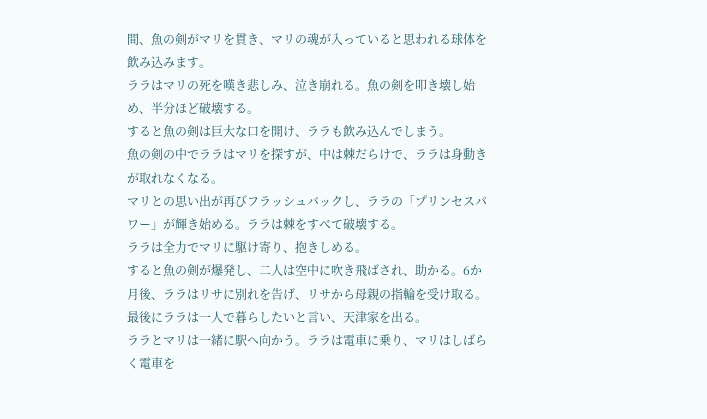間、魚の剣がマリを貫き、マリの魂が入っていると思われる球体を飲み込みます。
ララはマリの死を嘆き悲しみ、泣き崩れる。魚の剣を叩き壊し始め、半分ほど破壊する。
すると魚の剣は巨大な口を開け、ララも飲み込んでしまう。
魚の剣の中でララはマリを探すが、中は棘だらけで、ララは身動きが取れなくなる。
マリとの思い出が再びフラッシュバックし、ララの「プリンセスパワー」が輝き始める。ララは棘をすべて破壊する。
ララは全力でマリに駆け寄り、抱きしめる。
すると魚の剣が爆発し、二人は空中に吹き飛ばされ、助かる。6か月後、ララはリサに別れを告げ、リサから母親の指輪を受け取る。
最後にララは一人で暮らしたいと言い、天津家を出る。
ララとマリは一緒に駅へ向かう。ララは電車に乗り、マリはしばらく電車を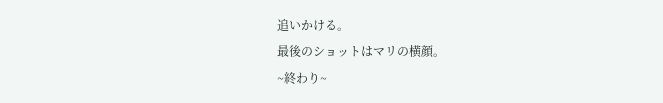追いかける。
最後のショットはマリの横顔。
~終わり~